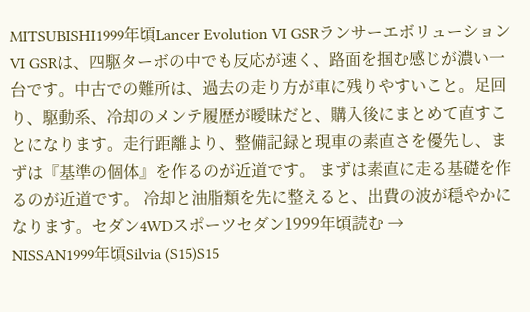MITSUBISHI1999年頃Lancer Evolution VI GSRランサーエボリューションVI GSRは、四駆ターボの中でも反応が速く、路面を掴む感じが濃い一台です。中古での難所は、過去の走り方が車に残りやすいこと。足回り、駆動系、冷却のメンテ履歴が曖昧だと、購入後にまとめて直すことになります。走行距離より、整備記録と現車の素直さを優先し、まずは『基準の個体』を作るのが近道です。 まずは素直に走る基礎を作るのが近道です。 冷却と油脂類を先に整えると、出費の波が穏やかになります。セダン4WDスポーツセダン1999年頃読む →
NISSAN1999年頃Silvia (S15)S15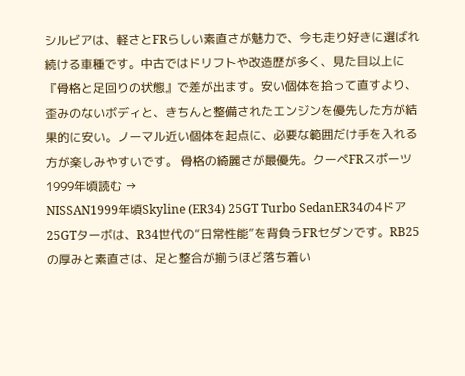シルビアは、軽さとFRらしい素直さが魅力で、今も走り好きに選ばれ続ける車種です。中古ではドリフトや改造歴が多く、見た目以上に『骨格と足回りの状態』で差が出ます。安い個体を拾って直すより、歪みのないボディと、きちんと整備されたエンジンを優先した方が結果的に安い。ノーマル近い個体を起点に、必要な範囲だけ手を入れる方が楽しみやすいです。 骨格の綺麗さが最優先。クーペFRスポーツ1999年頃読む →
NISSAN1999年頃Skyline (ER34) 25GT Turbo SedanER34の4ドア25GTターボは、R34世代の“日常性能”を背負うFRセダンです。RB25の厚みと素直さは、足と整合が揃うほど落ち着い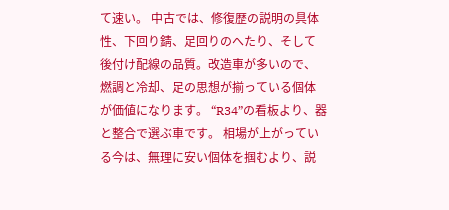て速い。 中古では、修復歴の説明の具体性、下回り錆、足回りのへたり、そして後付け配線の品質。改造車が多いので、燃調と冷却、足の思想が揃っている個体が価値になります。 “R34”の看板より、器と整合で選ぶ車です。 相場が上がっている今は、無理に安い個体を掴むより、説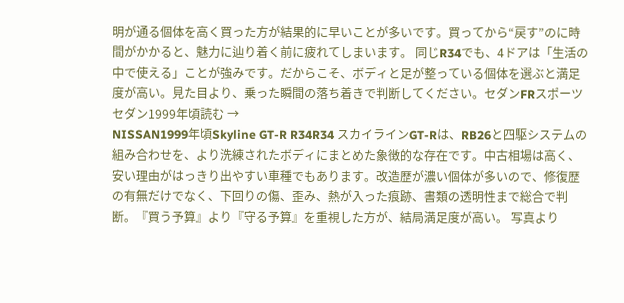明が通る個体を高く買った方が結果的に早いことが多いです。買ってから“戻す”のに時間がかかると、魅力に辿り着く前に疲れてしまいます。 同じR34でも、4ドアは「生活の中で使える」ことが強みです。だからこそ、ボディと足が整っている個体を選ぶと満足度が高い。見た目より、乗った瞬間の落ち着きで判断してください。セダンFRスポーツセダン1999年頃読む →
NISSAN1999年頃Skyline GT-R R34R34 スカイラインGT-Rは、RB26と四駆システムの組み合わせを、より洗練されたボディにまとめた象徴的な存在です。中古相場は高く、安い理由がはっきり出やすい車種でもあります。改造歴が濃い個体が多いので、修復歴の有無だけでなく、下回りの傷、歪み、熱が入った痕跡、書類の透明性まで総合で判断。『買う予算』より『守る予算』を重視した方が、結局満足度が高い。 写真より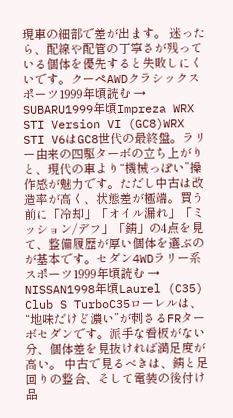現車の細部で差が出ます。 迷ったら、配線や配管の丁寧さが残っている個体を優先すると失敗しにくいです。クーペAWDクラシックスポーツ1999年頃読む →
SUBARU1999年頃Impreza WRX STI Version VI (GC8)WRX STI V6はGC8世代の最終盤。ラリー由来の四駆ターボの立ち上がりと、現代の車より“機械っぽい”操作感が魅力です。ただし中古は改造率が高く、状態差が極端。買う前に「冷却」「オイル漏れ」「ミッション/デフ」「錆」の4点を見て、整備履歴が厚い個体を選ぶのが基本です。セダン4WDラリー系スポーツ1999年頃読む →
NISSAN1998年頃Laurel (C35) Club S TurboC35ローレルは、“地味だけど濃い”が刺さるFRターボセダンです。派手な看板がない分、個体差を見抜ければ満足度が高い。 中古で見るべきは、錆と足回りの整合、そして電装の後付け品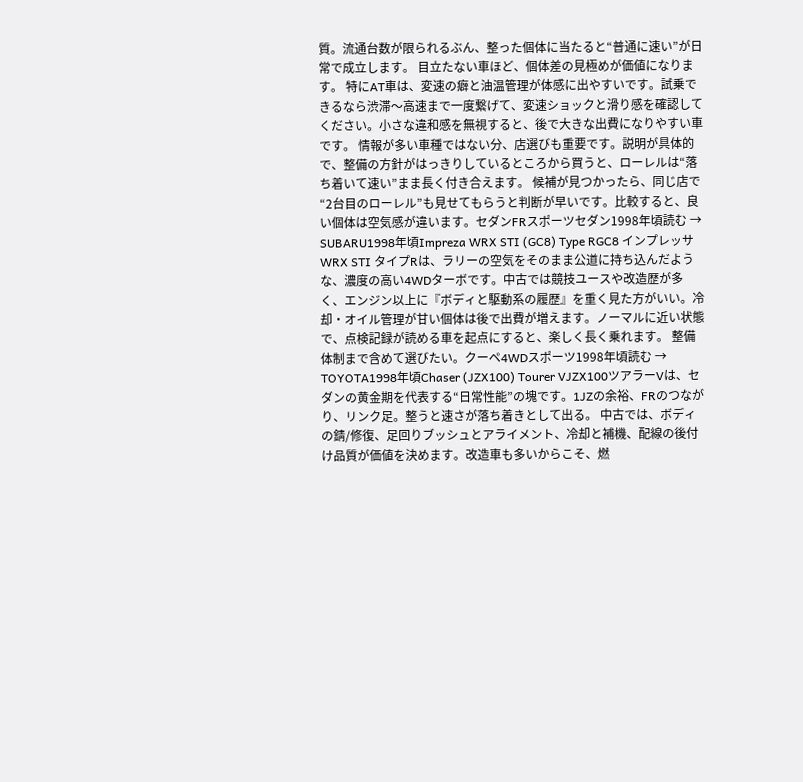質。流通台数が限られるぶん、整った個体に当たると“普通に速い”が日常で成立します。 目立たない車ほど、個体差の見極めが価値になります。 特にAT車は、変速の癖と油温管理が体感に出やすいです。試乗できるなら渋滞〜高速まで一度繋げて、変速ショックと滑り感を確認してください。小さな違和感を無視すると、後で大きな出費になりやすい車です。 情報が多い車種ではない分、店選びも重要です。説明が具体的で、整備の方針がはっきりしているところから買うと、ローレルは“落ち着いて速い”まま長く付き合えます。 候補が見つかったら、同じ店で“2台目のローレル”も見せてもらうと判断が早いです。比較すると、良い個体は空気感が違います。セダンFRスポーツセダン1998年頃読む →
SUBARU1998年頃Impreza WRX STI (GC8) Type RGC8 インプレッサ WRX STI タイプRは、ラリーの空気をそのまま公道に持ち込んだような、濃度の高い4WDターボです。中古では競技ユースや改造歴が多く、エンジン以上に『ボディと駆動系の履歴』を重く見た方がいい。冷却・オイル管理が甘い個体は後で出費が増えます。ノーマルに近い状態で、点検記録が読める車を起点にすると、楽しく長く乗れます。 整備体制まで含めて選びたい。クーペ4WDスポーツ1998年頃読む →
TOYOTA1998年頃Chaser (JZX100) Tourer VJZX100ツアラーVは、セダンの黄金期を代表する“日常性能”の塊です。1JZの余裕、FRのつながり、リンク足。整うと速さが落ち着きとして出る。 中古では、ボディの錆/修復、足回りブッシュとアライメント、冷却と補機、配線の後付け品質が価値を決めます。改造車も多いからこそ、燃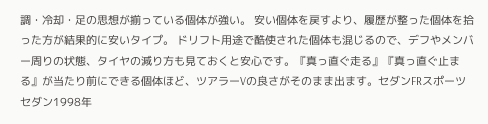調・冷却・足の思想が揃っている個体が強い。 安い個体を戻すより、履歴が整った個体を拾った方が結果的に安いタイプ。 ドリフト用途で酷使された個体も混じるので、デフやメンバー周りの状態、タイヤの減り方も見ておくと安心です。『真っ直ぐ走る』『真っ直ぐ止まる』が当たり前にできる個体ほど、ツアラーVの良さがそのまま出ます。セダンFRスポーツセダン1998年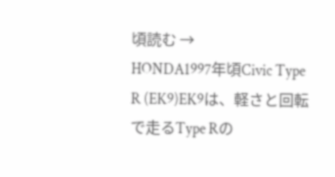頃読む →
HONDA1997年頃Civic Type R (EK9)EK9は、軽さと回転で走るType Rの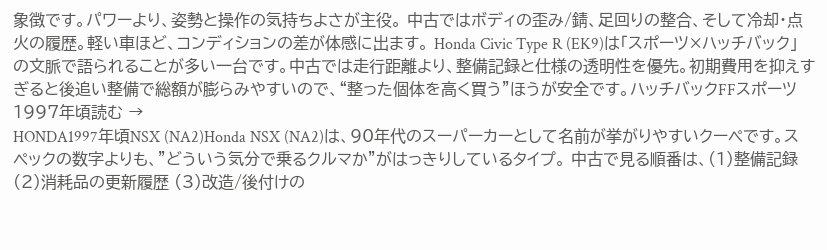象徴です。パワーより、姿勢と操作の気持ちよさが主役。 中古ではボディの歪み/錆、足回りの整合、そして冷却・点火の履歴。軽い車ほど、コンディションの差が体感に出ます。 Honda Civic Type R (EK9)は「スポーツ×ハッチバック」の文脈で語られることが多い一台です。中古では走行距離より、整備記録と仕様の透明性を優先。初期費用を抑えすぎると後追い整備で総額が膨らみやすいので、“整った個体を高く買う”ほうが安全です。ハッチバックFFスポーツ1997年頃読む →
HONDA1997年頃NSX (NA2)Honda NSX (NA2)は、90年代のスーパーカーとして名前が挙がりやすいクーペです。スペックの数字よりも、"どういう気分で乗るクルマか"がはっきりしているタイプ。 中古で見る順番は、(1)整備記録 (2)消耗品の更新履歴 (3)改造/後付けの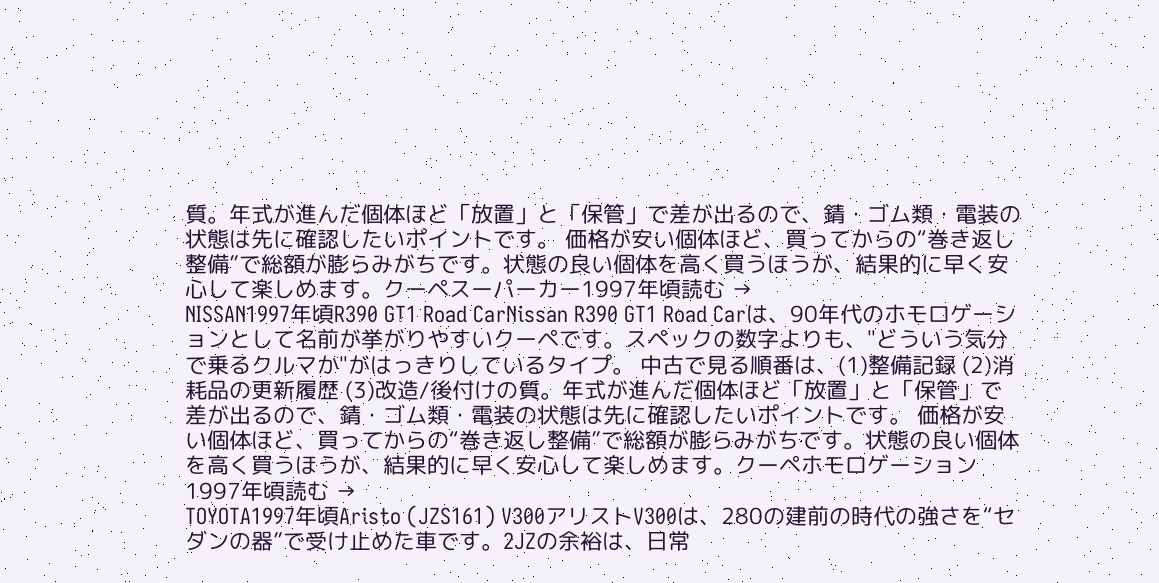質。年式が進んだ個体ほど「放置」と「保管」で差が出るので、錆・ゴム類・電装の状態は先に確認したいポイントです。 価格が安い個体ほど、買ってからの“巻き返し整備”で総額が膨らみがちです。状態の良い個体を高く買うほうが、結果的に早く安心して楽しめます。クーペスーパーカー1997年頃読む →
NISSAN1997年頃R390 GT1 Road CarNissan R390 GT1 Road Carは、90年代のホモロゲーションとして名前が挙がりやすいクーペです。スペックの数字よりも、"どういう気分で乗るクルマか"がはっきりしているタイプ。 中古で見る順番は、(1)整備記録 (2)消耗品の更新履歴 (3)改造/後付けの質。年式が進んだ個体ほど「放置」と「保管」で差が出るので、錆・ゴム類・電装の状態は先に確認したいポイントです。 価格が安い個体ほど、買ってからの“巻き返し整備”で総額が膨らみがちです。状態の良い個体を高く買うほうが、結果的に早く安心して楽しめます。クーペホモロゲーション1997年頃読む →
TOYOTA1997年頃Aristo (JZS161) V300アリストV300は、280の建前の時代の強さを“セダンの器”で受け止めた車です。2JZの余裕は、日常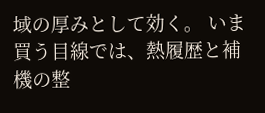域の厚みとして効く。 いま買う目線では、熱履歴と補機の整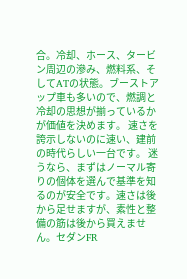合。冷却、ホース、タービン周辺の滲み、燃料系、そしてATの状態。ブーストアップ車も多いので、燃調と冷却の思想が揃っているかが価値を決めます。 速さを誇示しないのに速い、建前の時代らしい一台です。 迷うなら、まずはノーマル寄りの個体を選んで基準を知るのが安全です。速さは後から足せますが、素性と整備の筋は後から買えません。セダンFR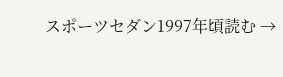スポーツセダン1997年頃読む →